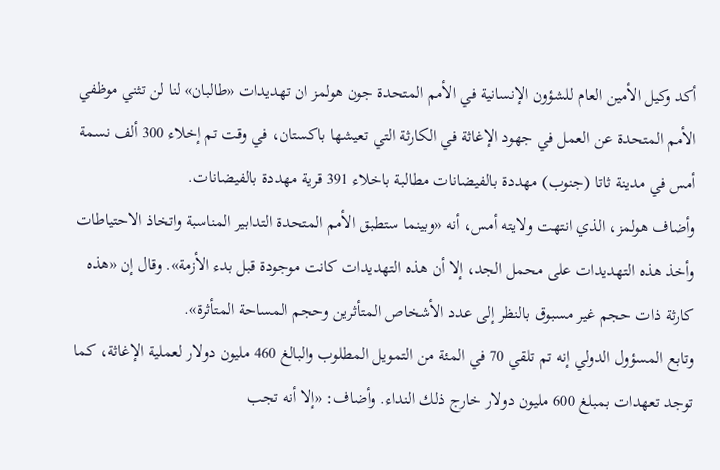أكد وكيل الأمين العام للشؤون الإنسانية في الأمم المتحدة جون هولمز ان تهديدات «طالبان» لنا لن تثني موظفي الأمم المتحدة عن العمل في جهود الإغاثة في الكارثة التي تعيشها باكستان، في وقت تم إخلاء 300 ألف نسمة أمس في مدينة ثاتا (جنوب) مهددة بالفيضانات مطالبة باخلاء 391 قرية مهددة بالفيضانات.
وأضاف هولمز، الذي انتهت ولايته أمس، أنه «وبينما ستطبق الأمم المتحدة التدابير المناسبة واتخاذ الاحتياطات وأخذ هذه التهديدات على محمل الجد، إلا أن هذه التهديدات كانت موجودة قبل بدء الأزمة». وقال إن «هذه كارثة ذات حجم غير مسبوق بالنظر إلى عدد الأشخاص المتأثرين وحجم المساحة المتأثرة».
وتابع المسؤول الدولي إنه تم تلقي 70 في المئة من التمويل المطلوب والبالغ 460 مليون دولار لعملية الإغاثة، كما توجد تعهدات بمبلغ 600 مليون دولار خارج ذلك النداء. وأضاف: «إلا أنه تجب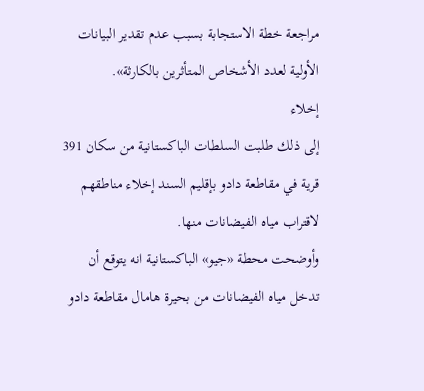مراجعة خطة الاستجابة بسبب عدم تقدير البيانات الأولية لعدد الأشخاص المتأثرين بالكارثة».
إخلاء
إلى ذلك طلبت السلطات الباكستانية من سكان 391 قرية في مقاطعة دادو بإقليم السند إخلاء مناطقهم لاقتراب مياه الفيضانات منها.
وأوضحت محطة «جيو» الباكستانية انه يتوقع أن تدخل مياه الفيضانات من بحيرة هامال مقاطعة دادو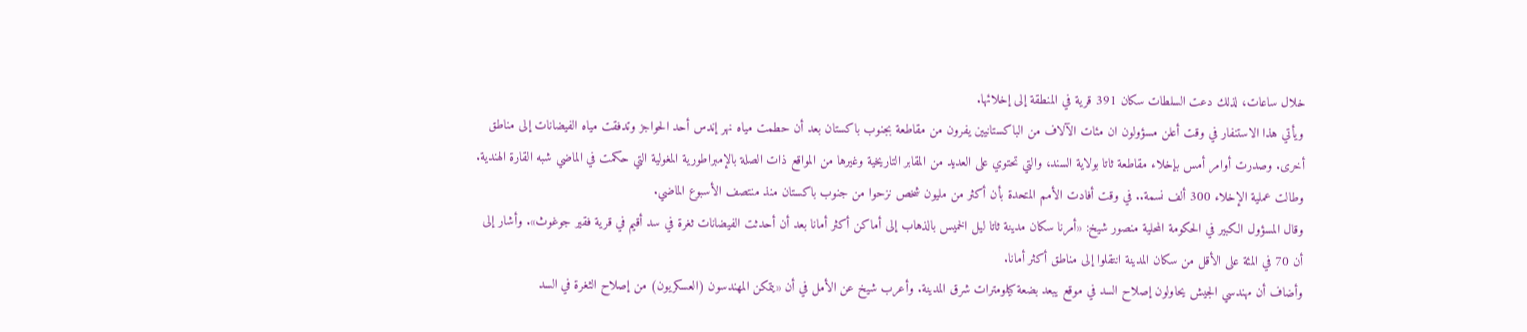خلال ساعات، لذلك دعت السلطات سكان 391 قرية في المنطقة إلى إخلائها.
ويأتي هذا الاستنفار في وقت أعلن مسؤولون ان مئات الآلاف من الباكستانيين يفرون من مقاطعة بجنوب باكستان بعد أن حطمت مياه نهر إندس أحد الحواجز وتدفقت مياه الفيضانات إلى مناطق أخرى. وصدرت أوامر أمس بإخلاء مقاطعة ثاتا بولاية السند، والتي تحتوي على العديد من المقابر التاريخية وغيرها من المواقع ذات الصلة بالإمبراطورية المغولية التي حكمت في الماضي شبه القارة الهندية. وطالت عملية الإخلاء 300 ألف نسمة.. في وقت أفادت الأمم المتحدة بأن أكثر من مليون شخص نزحوا من جنوب باكستان منذ منتصف الأسبوع الماضي.
وقال المسؤول الكبير في الحكومة المحلية منصور شيخ: «أمرنا سكان مدينة ثاتا ليل الخميس بالذهاب إلى أماكن أكثر أمانا بعد أن أحدثت الفيضانات ثغرة في سد أقيم في قرية فقير جوغوث». وأشار إلى أن 70 في المئة على الأقل من سكان المدينة انتقلوا إلى مناطق أكثر أمانا.
وأضاف أن مهندسي الجيش يحاولون إصلاح السد في موقع يبعد بضعة كيلومترات شرق المدينة. وأعرب شيخ عن الأمل في أن «يتمكن المهندسون (العسكريون) من إصلاح الثغرة في السد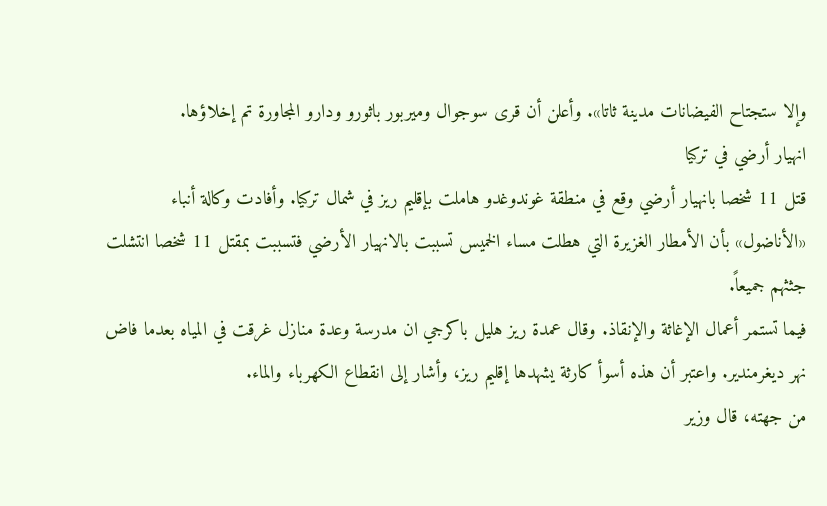وإلا ستجتاح الفيضانات مدينة ثاتا». وأعلن أن قرى سوجوال وميربور باثورو ودارو المجاورة تم إخلاؤها.
انهيار أرضي في تركيا
قتل 11 شخصا بانهيار أرضي وقع في منطقة غوندوغدو هاملت بإقليم ريز في شمال تركيا. وأفادت وكالة أنباء «الأناضول» بأن الأمطار الغزيرة التي هطلت مساء الخميس تسببت بالانهيار الأرضي فتسببت بمقتل 11 شخصا انتشلت جثثهم جميعاً.
فيما تستمر أعمال الإغاثة والإنقاذ. وقال عمدة ريز هليل باكرجي ان مدرسة وعدة منازل غرقت في المياه بعدما فاض نهر ديغرمندير. واعتبر أن هذه أسوأ كارثة يشهدها إقليم ريز، وأشار إلى انقطاع الكهرباء والماء.
من جهته، قال وزير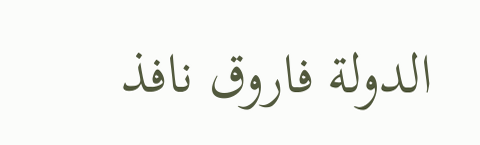الدولة فاروق نافذ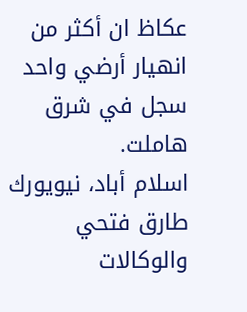عكاظ ان أكثر من انهيار أرضي واحد سجل في شرق هاملت.
اسلام أباد، نيويورك طارق فتحي والوكالات